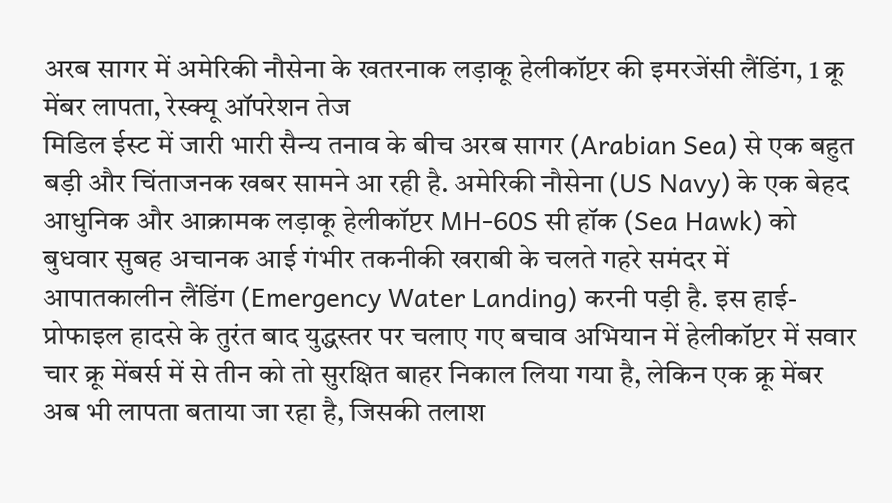अरब सागर में अमेरिकी नौसेना के खतरनाक लड़ाकू हेलीकॉप्टर की इमरजेंसी लैंडिंग, 1 क्रू मेंबर लापता, रेस्क्यू ऑपरेशन तेज
मिडिल ईस्ट में जारी भारी सैन्य तनाव के बीच अरब सागर (Arabian Sea) से एक बहुत बड़ी और चिंताजनक खबर सामने आ रही है. अमेरिकी नौसेना (US Navy) के एक बेहद आधुनिक और आक्रामक लड़ाकू हेलीकॉप्टर MH-60S सी हॉक (Sea Hawk) को बुधवार सुबह अचानक आई गंभीर तकनीकी खराबी के चलते गहरे समंदर में आपातकालीन लैंडिंग (Emergency Water Landing) करनी पड़ी है. इस हाई-प्रोफाइल हादसे के तुरंत बाद युद्धस्तर पर चलाए गए बचाव अभियान में हेलीकॉप्टर में सवार चार क्रू मेंबर्स में से तीन को तो सुरक्षित बाहर निकाल लिया गया है, लेकिन एक क्रू मेंबर अब भी लापता बताया जा रहा है, जिसकी तलाश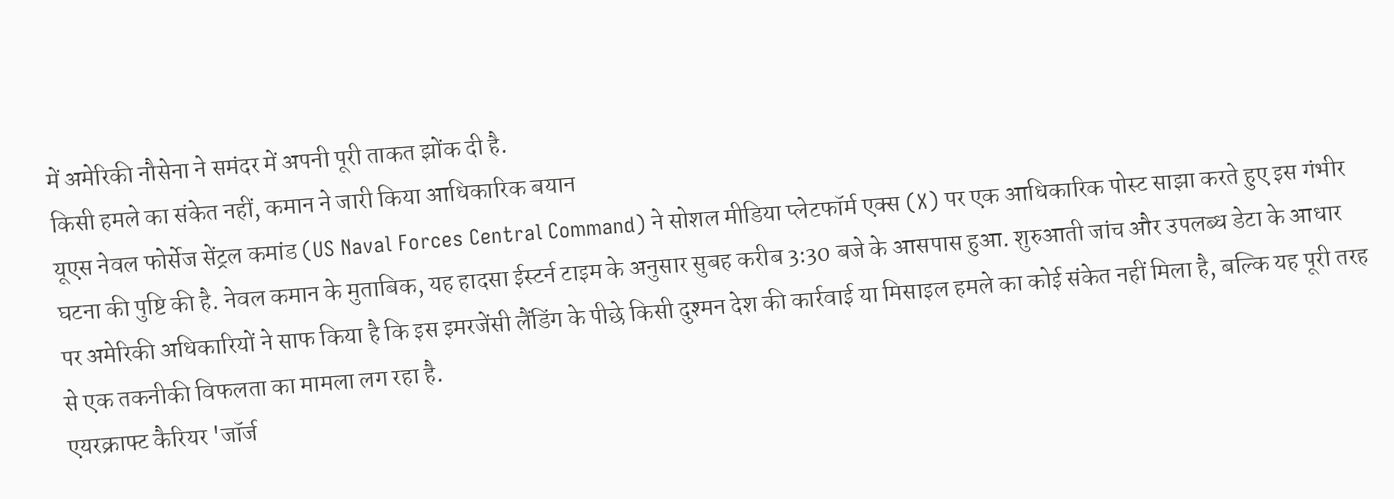में अमेरिकी नौसेना ने समंदर में अपनी पूरी ताकत झोंक दी है.
किसी हमले का संकेत नहीं, कमान ने जारी किया आधिकारिक बयान
यूएस नेवल फोर्सेज सेंट्रल कमांड (US Naval Forces Central Command) ने सोशल मीडिया प्लेटफॉर्म एक्स (X) पर एक आधिकारिक पोस्ट साझा करते हुए इस गंभीर घटना की पुष्टि की है. नेवल कमान के मुताबिक, यह हादसा ईस्टर्न टाइम के अनुसार सुबह करीब 3:30 बजे के आसपास हुआ. शुरुआती जांच और उपलब्ध डेटा के आधार पर अमेरिकी अधिकारियों ने साफ किया है कि इस इमरजेंसी लैंडिंग के पीछे किसी दुश्मन देश की कार्रवाई या मिसाइल हमले का कोई संकेत नहीं मिला है, बल्कि यह पूरी तरह से एक तकनीकी विफलता का मामला लग रहा है.
एयरक्राफ्ट कैरियर 'जॉर्ज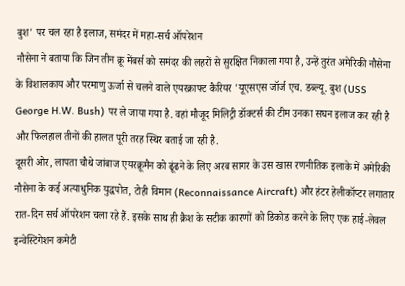बुश' पर चल रहा है इलाज, समंदर में महा-सर्च ऑपरेशन
नौसेना ने बताया कि जिन तीन क्रू मेंबर्स को समंदर की लहरों से सुरक्षित निकाला गया है, उन्हें तुरंत अमेरिकी नौसेना के विशालकाय और परमाणु ऊर्जा से चलने वाले एयरक्राफ्ट कैरियर 'यूएसएस जॉर्ज एच. डब्ल्यू. बुश (USS George H.W. Bush) पर ले जाया गया है. वहां मौजूद मिलिट्री डॉक्टर्स की टीम उनका सघन इलाज कर रही है और फिलहाल तीनों की हालत पूरी तरह स्थिर बताई जा रही है.
दूसरी ओर, लापता चौथे जांबाज एयरक्रूमैन को ढूंढने के लिए अरब सागर के उस खास रणनीतिक इलाके में अमेरिकी नौसेना के कई अत्याधुनिक युद्धपोत, टोही विमान (Reconnaissance Aircraft) और हंटर हेलीकॉप्टर लगातार रात-दिन सर्च ऑपरेशन चला रहे हैं. इसके साथ ही क्रैश के सटीक कारणों को डिकोड करने के लिए एक हाई-लेवल इन्वेस्टिगेशन कमेटी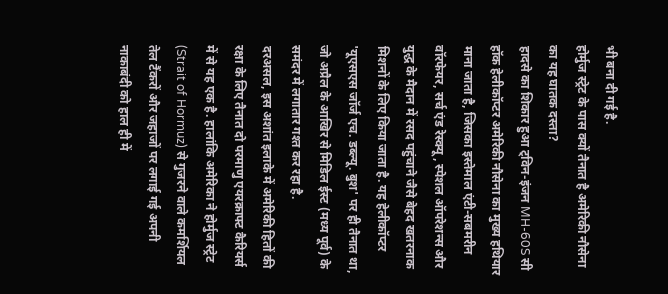भी बना दी गई है.
होर्मुज स्ट्रेट के पास क्यों तैनात है अमेरिकी नौसेना का यह घातक दस्ता?
हादसे का शिकार हुआ ट्विन-इंजन MH-60S सी हॉक हेलीकॉप्टर अमेरिकी नौसेना का मुख्य हथियार माना जाता है, जिसका इस्तेमाल एंटी-सबमरीन वॉरफेयर, सर्च एंड रेस्क्यू, स्पेशल ऑपरेशन्स और युद्ध के मैदान में रसद पहुंचाने जैसे बेहद खतरनाक मिशनों के लिए किया जाता है. यह हेलीकॉप्टर 'यूएसएस जॉर्ज एच. डब्ल्यू. बुश' पर ही तैनात था, जो अप्रैल के आखिर से मिडिल ईस्ट (मध्य पूर्व) के समंदर में लगातार गश्त कर रहा है.
दरअसल, इस अशांत इलाके में अमेरिकी हितों की रक्षा के लिए तैनात दो परमाणु एयरक्राफ्ट कैरियर्स में से यह एक है. हालांकि अमेरिका ने होर्मुज स्ट्रेट (Strait of Hormuz) से गुजरने वाले कमर्शियल तेल टैंकरों और जहाजों पर लगाई गई अपनी नाकाबंदी को हाल ही में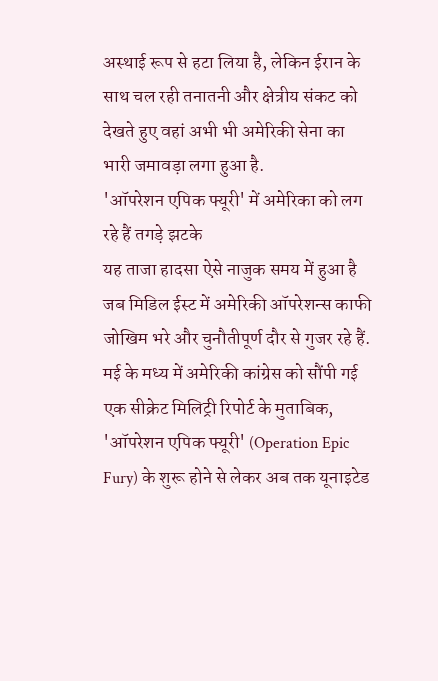अस्थाई रूप से हटा लिया है, लेकिन ईरान के साथ चल रही तनातनी और क्षेत्रीय संकट को देखते हुए वहां अभी भी अमेरिकी सेना का भारी जमावड़ा लगा हुआ है.
'ऑपरेशन एपिक फ्यूरी' में अमेरिका को लग रहे हैं तगड़े झटके
यह ताजा हादसा ऐसे नाजुक समय में हुआ है जब मिडिल ईस्ट में अमेरिकी ऑपरेशन्स काफी जोखिम भरे और चुनौतीपूर्ण दौर से गुजर रहे हैं. मई के मध्य में अमेरिकी कांग्रेस को सौंपी गई एक सीक्रेट मिलिट्री रिपोर्ट के मुताबिक, 'ऑपरेशन एपिक फ्यूरी' (Operation Epic Fury) के शुरू होने से लेकर अब तक यूनाइटेड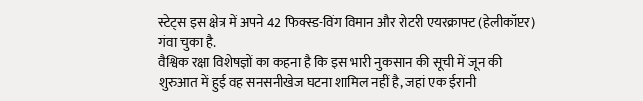स्टेट्स इस क्षेत्र में अपने 42 फिक्स्ड-विंग विमान और रोटरी एयरक्राफ्ट (हेलीकॉप्टर) गंवा चुका है.
वैश्विक रक्षा विशेषज्ञों का कहना है कि इस भारी नुकसान की सूची में जून की शुरुआत में हुई वह सनसनीखेज घटना शामिल नहीं है, जहां एक ईरानी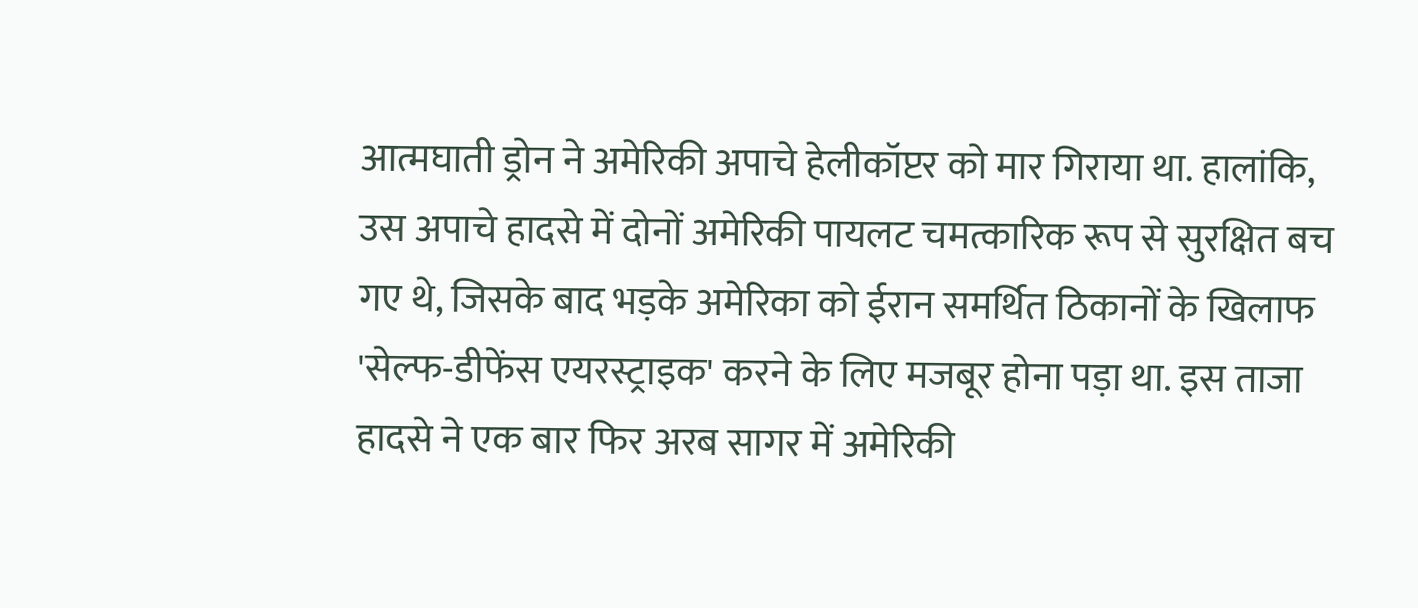आत्मघाती ड्रोन ने अमेरिकी अपाचे हेलीकॉप्टर को मार गिराया था. हालांकि, उस अपाचे हादसे में दोनों अमेरिकी पायलट चमत्कारिक रूप से सुरक्षित बच गए थे, जिसके बाद भड़के अमेरिका को ईरान समर्थित ठिकानों के खिलाफ 'सेल्फ-डीफेंस एयरस्ट्राइक' करने के लिए मजबूर होना पड़ा था. इस ताजा हादसे ने एक बार फिर अरब सागर में अमेरिकी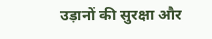उड़ानों की सुरक्षा और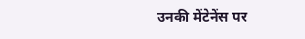उनकी मेंटेनेंस पर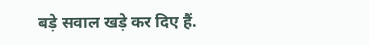बड़े सवाल खड़े कर दिए हैं.